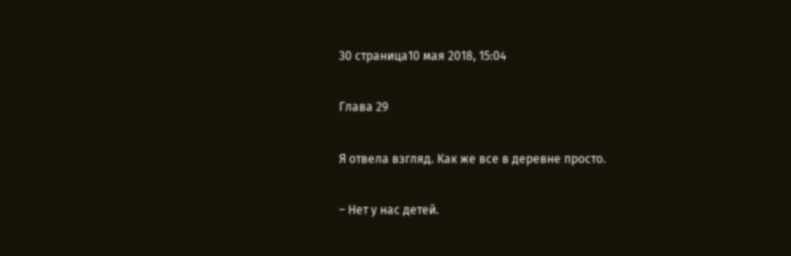30 страница10 мая 2018, 15:04

Глава 29

Я отвела взгляд. Как же все в деревне просто.

– Нет у нас детей.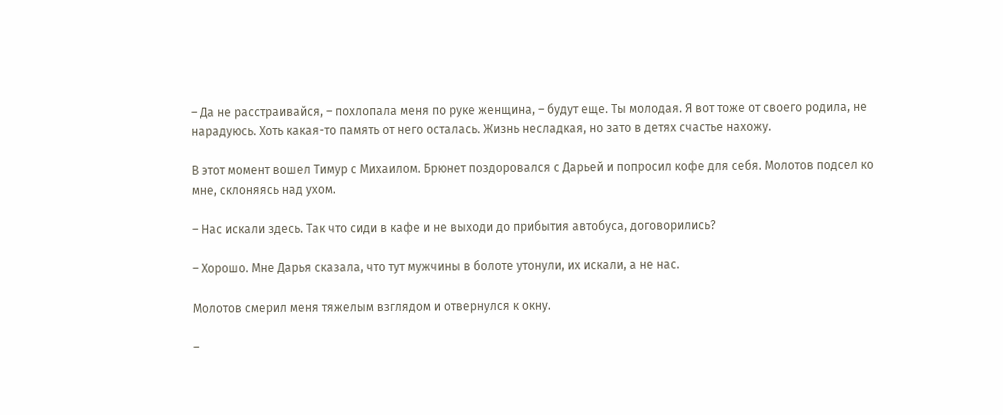– Да не расстраивайся, – похлопала меня по руке женщина, – будут еще. Ты молодая. Я вот тоже от своего родила, не нарадуюсь. Хоть какая-то память от него осталась. Жизнь несладкая, но зато в детях счастье нахожу.

В этот момент вошел Тимур с Михаилом. Брюнет поздоровался с Дарьей и попросил кофе для себя. Молотов подсел ко мне, склоняясь над ухом.

– Нас искали здесь. Так что сиди в кафе и не выходи до прибытия автобуса, договорились?

– Хорошо. Мне Дарья сказала, что тут мужчины в болоте утонули, их искали, а не нас.

Молотов смерил меня тяжелым взглядом и отвернулся к окну.

–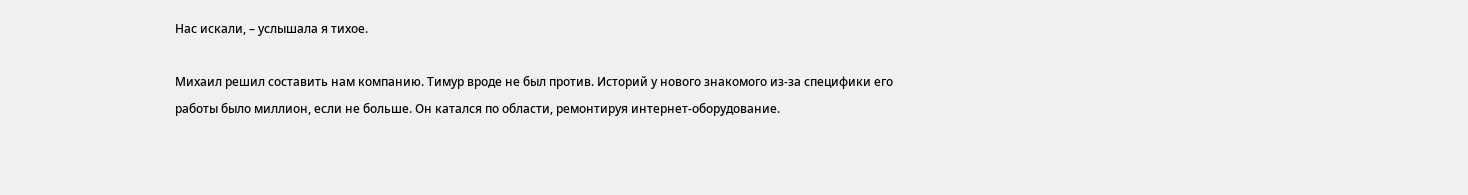Нас искали, – услышала я тихое.

Михаил решил составить нам компанию. Тимур вроде не был против. Историй у нового знакомого из-за специфики его работы было миллион, если не больше. Он катался по области, ремонтируя интернет-оборудование.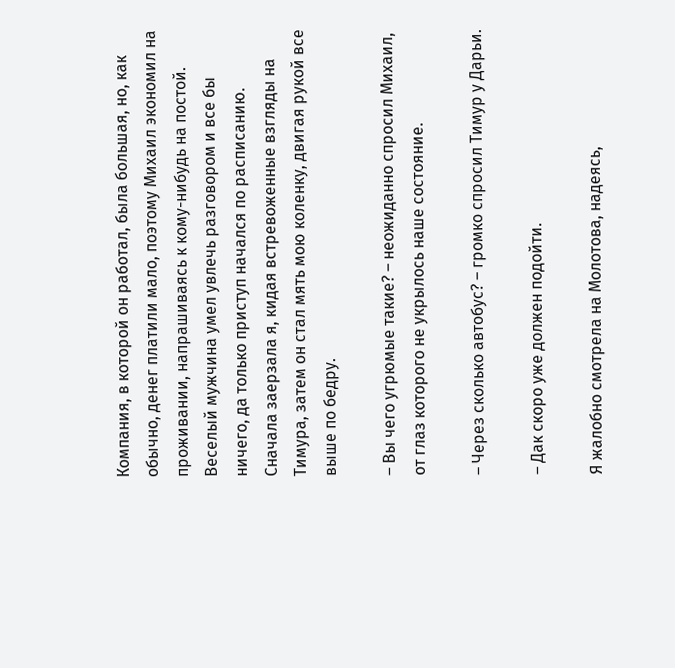Компания, в которой он работал, была большая, но, как обычно, денег платили мало, поэтому Михаил экономил на проживании, напрашиваясь к кому-нибудь на постой. Веселый мужчина умел увлечь разговором и все бы ничего, да только приступ начался по расписанию. Сначала заерзала я, кидая встревоженные взгляды на Тимура, затем он стал мять мою коленку, двигая рукой все выше по бедру.

– Вы чего угрюмые такие? – неожиданно спросил Михаил, от глаз которого не укрылось наше состояние.

– Через сколько автобус? – громко спросил Тимур у Дарьи.

– Дак скоро уже должен подойти.

Я жалобно смотрела на Молотова, надеясь,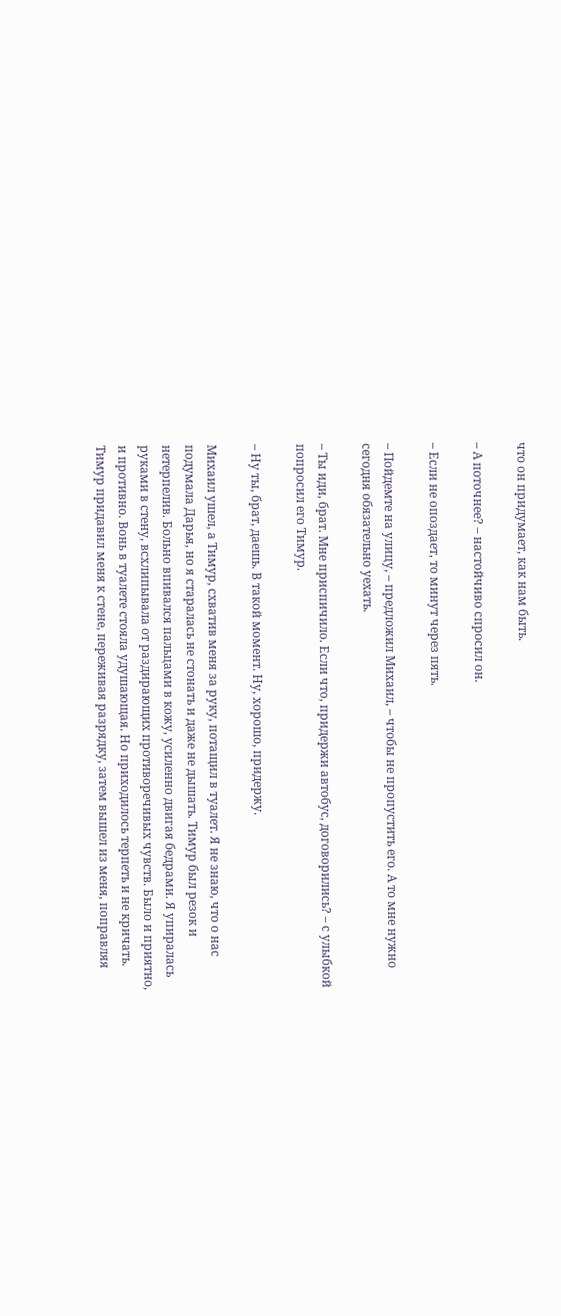что он придумает, как нам быть.

– А поточнее? – настойчиво спросил он.

– Если не опоздает, то минут через пять.

– Пойдемте на улицу, – предложил Михаил, – чтобы не пропустить его. А то мне нужно сегодня обязательно уехать.

– Ты иди, брат. Мне приспичило. Если что, придержи автобус, договорились? – с улыбкой попросил его Тимур.

– Ну ты, брат, даешь. В такой момент. Ну, хорошо, придержу.

Михаил ушел, а Тимур, схватив меня за руку, потащил в туалет. Я не знаю, что о нас подумала Дарья, но я старалась не стонать и даже не дышать. Тимур был резок и нетерпелив. Больно впивался пальцами в кожу, усиленно двигая бедрами. Я упиралась руками в стену, всхлипывала от раздирающих противоречивых чувств. Было и приятно, и противно. Вонь в туалете стояла удушающая. Но приходилось терпеть и не кричать. Тимур придавил меня к стене, переживая разрядку, затем вышел из меня, поправляя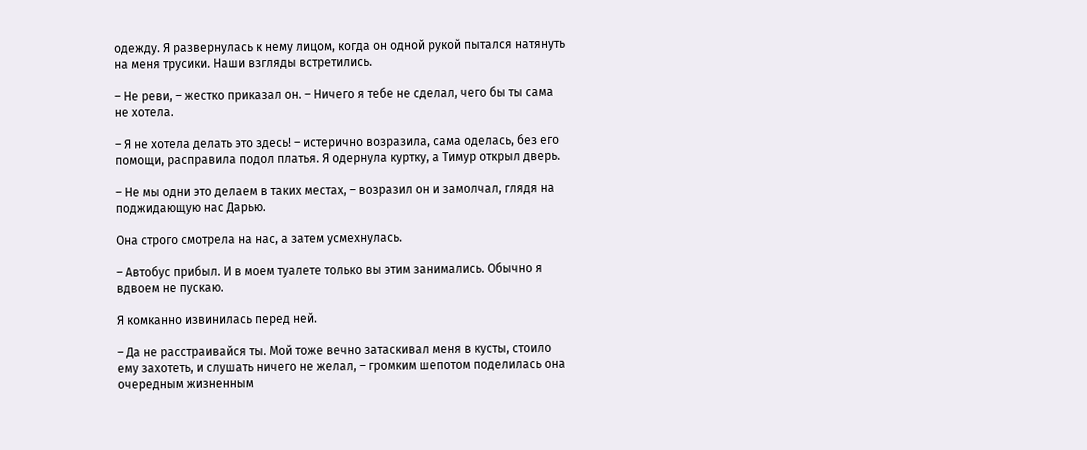одежду. Я развернулась к нему лицом, когда он одной рукой пытался натянуть на меня трусики. Наши взгляды встретились.

– Не реви, – жестко приказал он. – Ничего я тебе не сделал, чего бы ты сама не хотела.

– Я не хотела делать это здесь! – истерично возразила, сама оделась, без его помощи, расправила подол платья. Я одернула куртку, а Тимур открыл дверь.

– Не мы одни это делаем в таких местах, – возразил он и замолчал, глядя на поджидающую нас Дарью.

Она строго смотрела на нас, а затем усмехнулась.

– Автобус прибыл. И в моем туалете только вы этим занимались. Обычно я вдвоем не пускаю.

Я комканно извинилась перед ней.

– Да не расстраивайся ты. Мой тоже вечно затаскивал меня в кусты, стоило ему захотеть, и слушать ничего не желал, – громким шепотом поделилась она очередным жизненным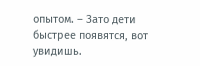опытом. – Зато дети быстрее появятся, вот увидишь.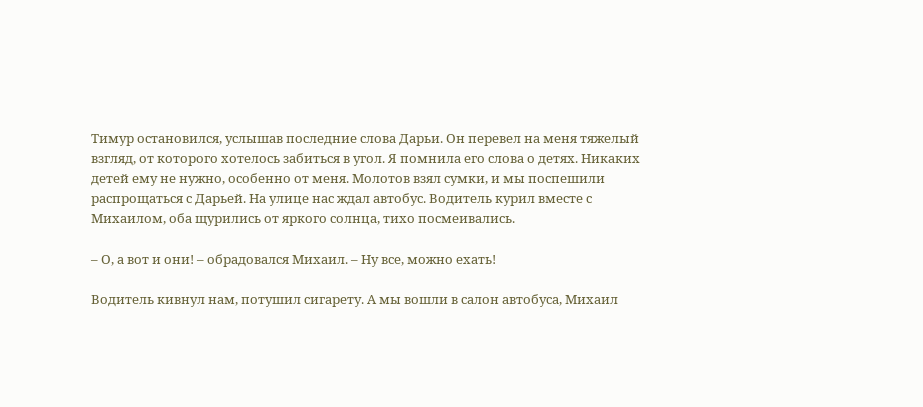Тимур остановился, услышав последние слова Дарьи. Он перевел на меня тяжелый взгляд, от которого хотелось забиться в угол. Я помнила его слова о детях. Никаких детей ему не нужно, особенно от меня. Молотов взял сумки, и мы поспешили распрощаться с Дарьей. На улице нас ждал автобус. Водитель курил вместе с Михаилом, оба щурились от яркого солнца, тихо посмеивались.

– О, а вот и они! – обрадовался Михаил. – Ну все, можно ехать!

Водитель кивнул нам, потушил сигарету. А мы вошли в салон автобуса, Михаил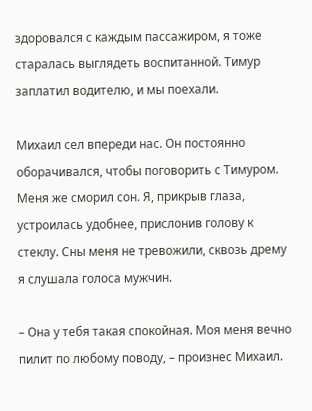здоровался с каждым пассажиром, я тоже старалась выглядеть воспитанной. Тимур заплатил водителю, и мы поехали.

Михаил сел впереди нас. Он постоянно оборачивался, чтобы поговорить с Тимуром. Меня же сморил сон. Я, прикрыв глаза, устроилась удобнее, прислонив голову к стеклу. Сны меня не тревожили, сквозь дрему я слушала голоса мужчин.

– Она у тебя такая спокойная. Моя меня вечно пилит по любому поводу, – произнес Михаил.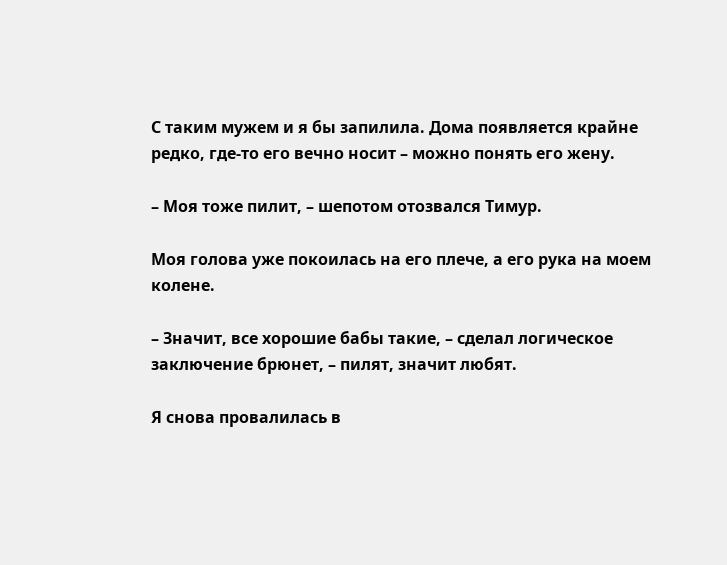С таким мужем и я бы запилила. Дома появляется крайне редко, где-то его вечно носит – можно понять его жену.

– Моя тоже пилит, – шепотом отозвался Тимур.

Моя голова уже покоилась на его плече, а его рука на моем колене.

– Значит, все хорошие бабы такие, – сделал логическое заключение брюнет, – пилят, значит любят.

Я снова провалилась в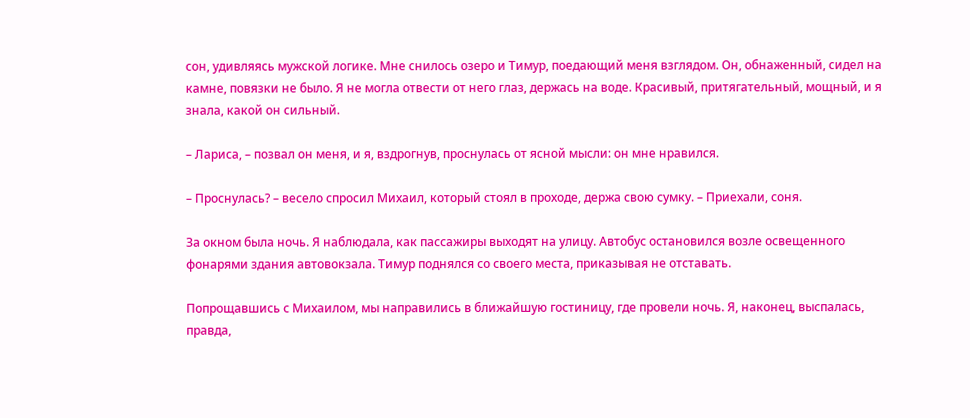сон, удивляясь мужской логике. Мне снилось озеро и Тимур, поедающий меня взглядом. Он, обнаженный, сидел на камне, повязки не было. Я не могла отвести от него глаз, держась на воде. Красивый, притягательный, мощный, и я знала, какой он сильный.

– Лариса, – позвал он меня, и я, вздрогнув, проснулась от ясной мысли: он мне нравился.

– Проснулась? – весело спросил Михаил, который стоял в проходе, держа свою сумку. – Приехали, соня.

За окном была ночь. Я наблюдала, как пассажиры выходят на улицу. Автобус остановился возле освещенного фонарями здания автовокзала. Тимур поднялся со своего места, приказывая не отставать.

Попрощавшись с Михаилом, мы направились в ближайшую гостиницу, где провели ночь. Я, наконец, выспалась, правда,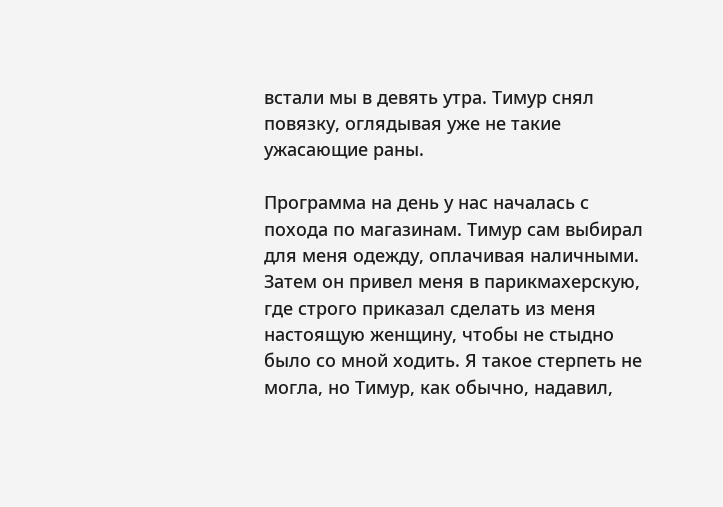встали мы в девять утра. Тимур снял повязку, оглядывая уже не такие ужасающие раны.

Программа на день у нас началась с похода по магазинам. Тимур сам выбирал для меня одежду, оплачивая наличными. Затем он привел меня в парикмахерскую, где строго приказал сделать из меня настоящую женщину, чтобы не стыдно было со мной ходить. Я такое стерпеть не могла, но Тимур, как обычно, надавил,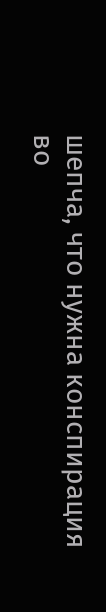шепча, что нужна конспирация во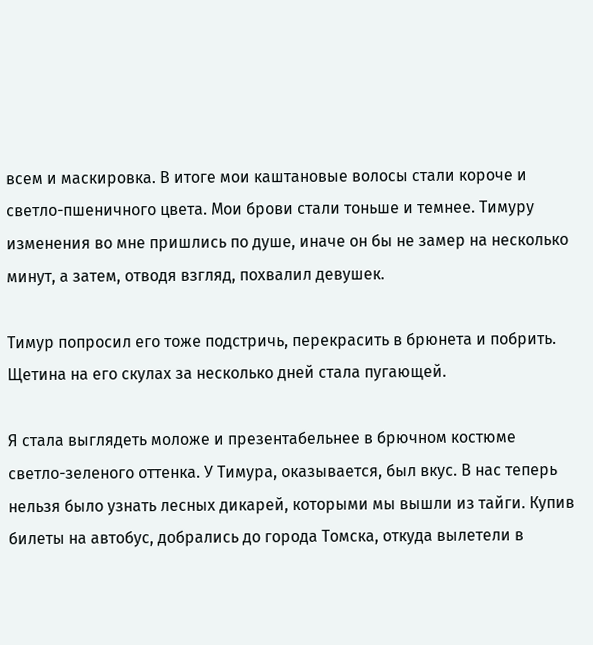всем и маскировка. В итоге мои каштановые волосы стали короче и светло-пшеничного цвета. Мои брови стали тоньше и темнее. Тимуру изменения во мне пришлись по душе, иначе он бы не замер на несколько минут, а затем, отводя взгляд, похвалил девушек.

Тимур попросил его тоже подстричь, перекрасить в брюнета и побрить. Щетина на его скулах за несколько дней стала пугающей.

Я стала выглядеть моложе и презентабельнее в брючном костюме светло-зеленого оттенка. У Тимура, оказывается, был вкус. В нас теперь нельзя было узнать лесных дикарей, которыми мы вышли из тайги. Купив билеты на автобус, добрались до города Томска, откуда вылетели в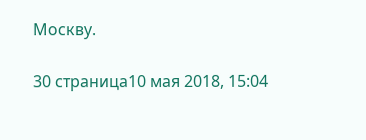Москву.

30 страница10 мая 2018, 15:04